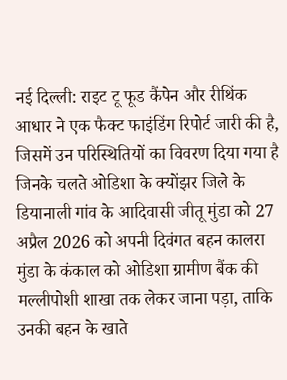नई दिल्ली: राइट टू फूड कैंपेन और रीथिंक आधार ने एक फैक्ट फाइंडिंग रिपोर्ट जारी की है, जिसमें उन परिस्थितियों का विवरण दिया गया है जिनके चलते ओडिशा के क्योंझर जिले के डियानाली गांव के आदिवासी जीतू मुंडा को 27 अप्रैल 2026 को अपनी दिवंगत बहन कालरा मुंडा के कंकाल को ओडिशा ग्रामीण बैंक की मल्लीपोशी शाखा तक लेकर जाना पड़ा, ताकि उनकी बहन के खाते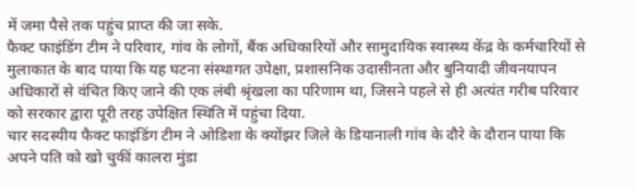में जमा पैसे तक पहुंच प्राप्त की जा सके.
फैक्ट फाइंडिंग टीम ने परिवार, गांव के लोगों, बैंक अधिकारियों और सामुदायिक स्वास्थ्य केंद्र के कर्मचारियों से मुलाकात के बाद पाया कि यह घटना संस्थागत उपेक्षा, प्रशासनिक उदासीनता और बुनियादी जीवनयापन अधिकारों से वंचित किए जाने की एक लंबी श्रृंखला का परिणाम था, जिसने पहले से ही अत्यंत गरीब परिवार को सरकार द्वारा पूरी तरह उपेक्षित स्थिति में पहुंचा दिया.
चार सदस्यीय फैक्ट फाइंडिंग टीम ने ओडिशा के क्योंझर जिले के डियानाली गांव के दौरे के दौरान पाया कि अपने पति को खो चुकीं कालरा मुंडा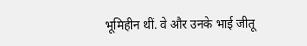भूमिहीन थीं. वे और उनके भाई जीतू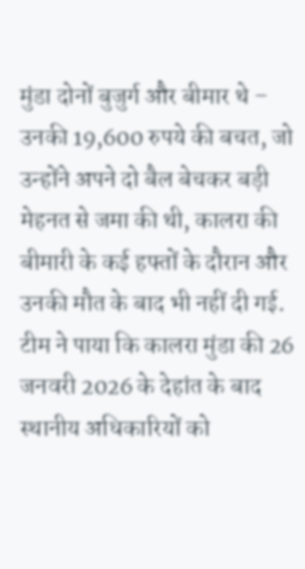मुंडा दोनों बुजुर्ग और बीमार थे – उनकी 19,600 रुपये की बचत, जो उन्होंने अपने दो बैल बेचकर बड़ी मेहनत से जमा की थी, कालरा की बीमारी के कई हफ्तों के दौरान और उनकी मौत के बाद भी नहीं दी गई.
टीम ने पाया कि कालरा मुंडा की 26 जनवरी 2026 के देहांत के बाद स्थानीय अधिकारियों को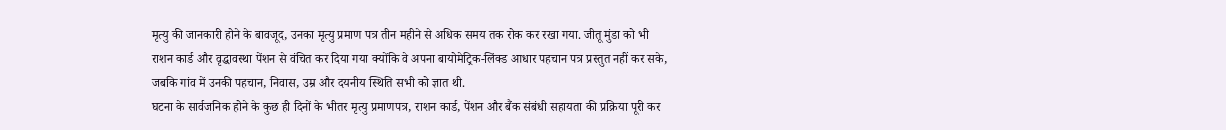मृत्यु की जानकारी होने के बावजूद, उनका मृत्यु प्रमाण पत्र तीन महीने से अधिक समय तक रोक कर रखा गया. जीतू मुंडा को भी राशन कार्ड और वृद्धावस्था पेंशन से वंचित कर दिया गया क्योंकि वे अपना बायोमेट्रिक-लिंक्ड आधार पहचान पत्र प्रस्तुत नहीं कर सके, जबकि गांव में उनकी पहचान, निवास, उम्र और दयनीय स्थिति सभी को ज्ञात थी.
घटना के सार्वजनिक होने के कुछ ही दिनों के भीतर मृत्यु प्रमाणपत्र, राशन कार्ड, पेंशन और बैंक संबंधी सहायता की प्रक्रिया पूरी कर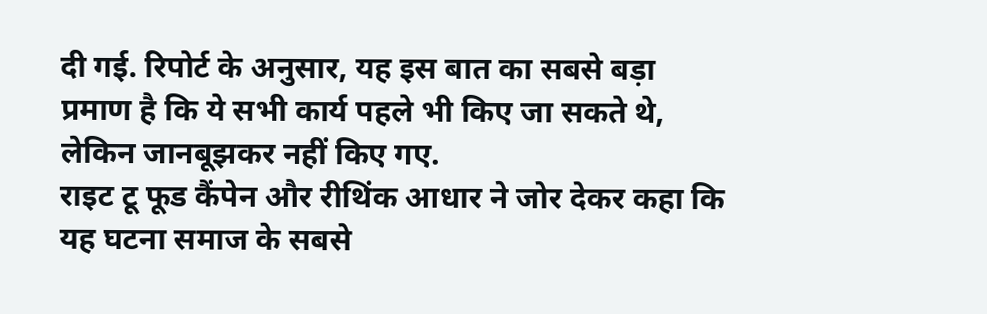दी गई. रिपोर्ट के अनुसार, यह इस बात का सबसे बड़ा प्रमाण है कि ये सभी कार्य पहले भी किए जा सकते थे, लेकिन जानबूझकर नहीं किए गए.
राइट टू फूड कैंपेन और रीथिंक आधार ने जोर देकर कहा कि यह घटना समाज के सबसे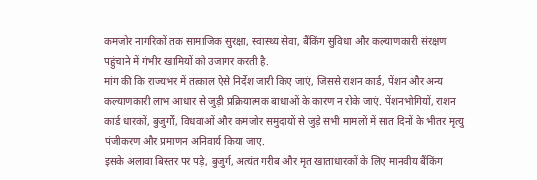कमजोर नागरिकों तक सामाजिक सुरक्षा, स्वास्थ्य सेवा, बैंकिंग सुविधा और कल्याणकारी संरक्षण पहुंचाने में गंभीर खामियों को उजागर करती है.
मांग की कि राज्यभर में तत्काल ऐसे निर्देश जारी किए जाएं, जिससे राशन कार्ड, पेंशन और अन्य कल्याणकारी लाभ आधार से जुड़ी प्रक्रियात्मक बाधाओं के कारण न रोके जाएं. पेंशनभोगियों, राशन कार्ड धारकों, बुजुर्गों, विधवाओं और कमजोर समुदायों से जुड़े सभी मामलों में सात दिनों के भीतर मृत्यु पंजीकरण और प्रमाणन अनिवार्य किया जाए.
इसके अलावा बिस्तर पर पड़े, बुजुर्ग, अत्यंत गरीब और मृत खाताधारकों के लिए मानवीय बैंकिंग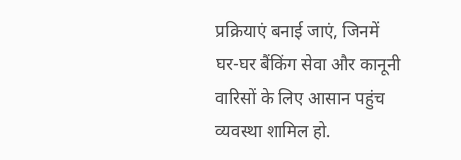प्रक्रियाएं बनाई जाएं, जिनमें घर-घर बैंकिंग सेवा और कानूनी वारिसों के लिए आसान पहुंच व्यवस्था शामिल हो.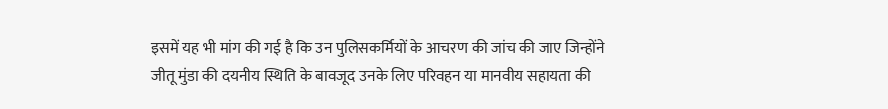इसमें यह भी मांग की गई है कि उन पुलिसकर्मियों के आचरण की जांच की जाए जिन्होंने जीतू मुंडा की दयनीय स्थिति के बावजूद उनके लिए परिवहन या मानवीय सहायता की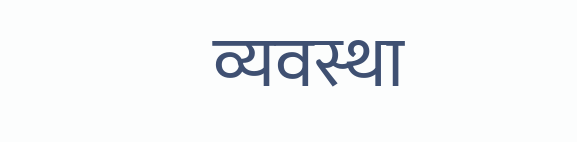व्यवस्था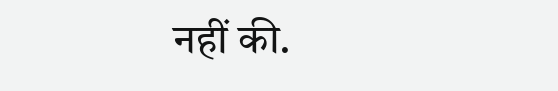नहीं की.